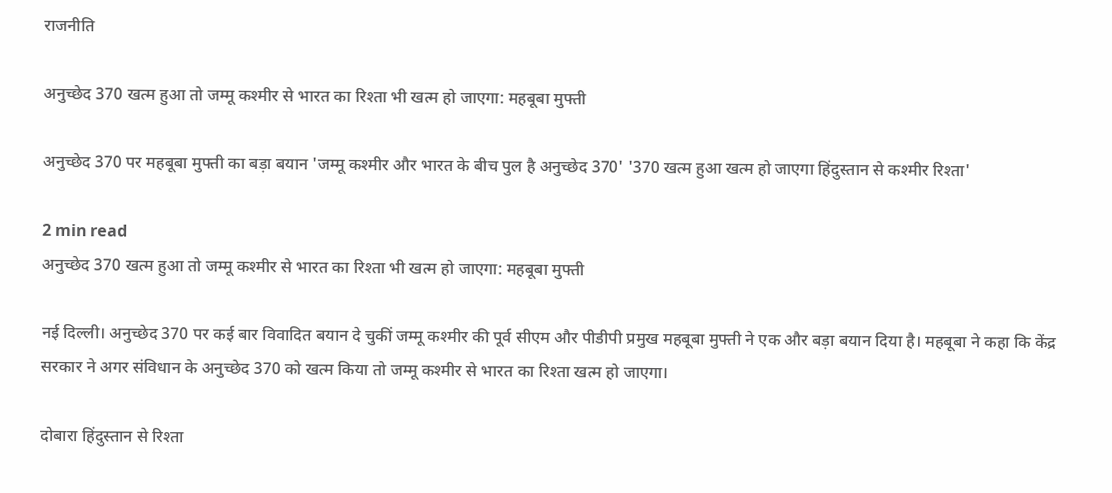राजनीति

अनुच्छेद 370 खत्म हुआ तो जम्मू कश्मीर से भारत का रिश्ता भी खत्म हो जाएगा: महबूबा मुफ्ती

अनुच्छेद 370 पर महबूबा मुफ्ती का बड़ा बयान 'जम्मू कश्मीर और भारत के बीच पुल है अनुच्छेद 370' '370 खत्म हुआ खत्म हो जाएगा हिंदुस्तान से कश्मीर रिश्ता'

2 min read
अनुच्छेद 370 खत्म हुआ तो जम्मू कश्मीर से भारत का रिश्ता भी खत्म हो जाएगा: महबूबा मुफ्ती

नई दिल्ली। अनुच्छेद 370 पर कई बार विवादित बयान दे चुकीं जम्मू कश्मीर की पूर्व सीएम और पीडीपी प्रमुख महबूबा मुफ्ती ने एक और बड़ा बयान दिया है। महबूबा ने कहा कि केंद्र सरकार ने अगर संविधान के अनुच्छेद 370 को खत्म किया तो जम्मू कश्मीर से भारत का रिश्ता खत्म हो जाएगा।

दोबारा हिंदुस्तान से रिश्ता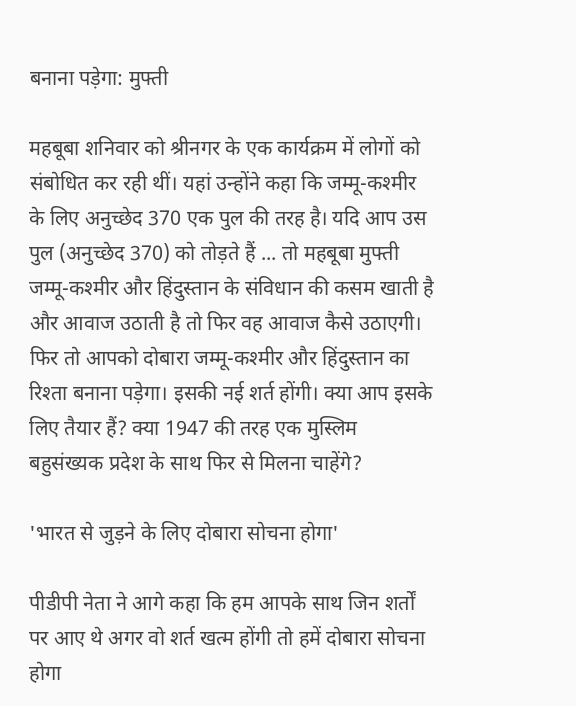बनाना पड़ेगा: मुफ्ती

महबूबा शनिवार को श्रीनगर के एक कार्यक्रम में लोगों को संबोधित कर रही थीं। यहां उन्होंने कहा कि जम्मू-कश्मीर के लिए अनुच्छेद 370 एक पुल की तरह है। यदि आप उस पुल (अनुच्छेद 370) को तोड़ते हैं ... तो महबूबा मुफ्ती जम्मू-कश्मीर और हिंदुस्तान के संविधान की कसम खाती है और आवाज उठाती है तो फिर वह आवाज कैसे उठाएगी। फिर तो आपको दोबारा जम्मू-कश्मीर और हिंदुस्तान का रिश्ता बनाना पड़ेगा। इसकी नई शर्त होंगी। क्या आप इसके लिए तैयार हैं? क्या 1947 की तरह एक मुस्लिम बहुसंख्यक प्रदेश के साथ फिर से मिलना चाहेंगे?

'भारत से जुड़ने के लिए दोबारा सोचना होगा'

पीडीपी नेता ने आगे कहा कि हम आपके साथ जिन शर्तों पर आए थे अगर वो शर्त खत्म होंगी तो हमें दोबारा सोचना होगा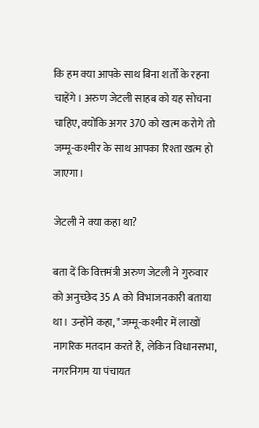कि हम क्या आपके साथ बिना शर्तों के रहना चाहेंगे। अरुण जेटली साहब को यह सोचना चाहिए, क्योंकि अगर 370 को खत्म करोगे तो जम्मू-कश्मीर के साथ आपका रिश्ता खत्म हो जाएगा।

जेटली ने क्या कहा था?

बता दें कि वित्तमंत्री अरुण जेटली ने गुरुवार को अनुच्छेद 35 A को विभाजनकारी बताया था। उन्होंने कहा, "जम्मू-कश्मीर में लाखों नागरिक मतदान करते हैं, लेकिन विधानसभा, नगरनिगम या पंचायत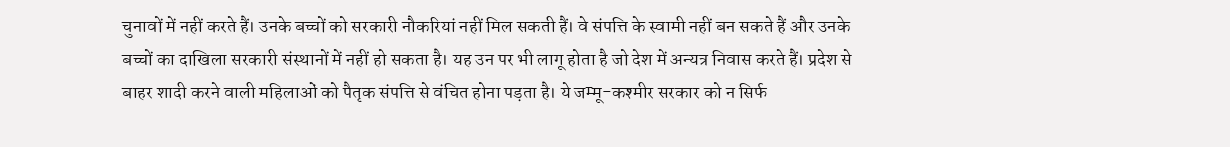चुनावों में नहीं करते हैं। उनके बच्चों को सरकारी नौकरियां नहीं मिल सकती हैं। वे संपत्ति के स्वामी नहीं बन सकते हैं और उनके बच्चों का दाखिला सरकारी संस्थानों में नहीं हो सकता है। यह उन पर भी लागू होता है जो देश में अन्यत्र निवास करते हैं। प्रदेश से बाहर शादी करने वाली महिलाओं को पैतृक संपत्ति से वंचित होना पड़ता है। ये जम्मू-कश्मीर सरकार को न सिर्फ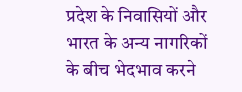प्रदेश के निवासियों और भारत के अन्य नागरिकों के बीच भेदभाव करने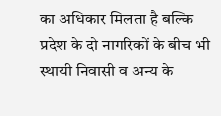का अधिकार मिलता है बल्कि प्रदेश के दो नागरिकों के बीच भी स्थायी निवासी व अन्य के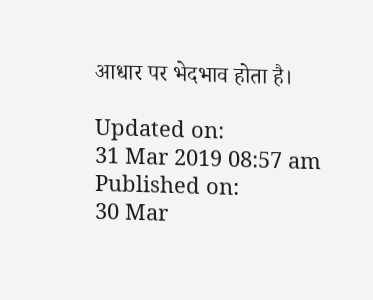आधार पर भेदभाव होता है।

Updated on:
31 Mar 2019 08:57 am
Published on:
30 Mar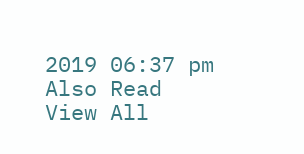2019 06:37 pm
Also Read
View All